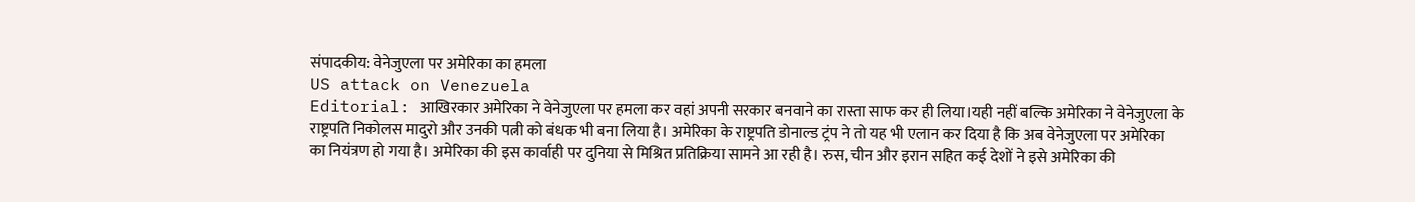संपादकीय: वेनेजुएला पर अमेरिका का हमला
US attack on Venezuela
Editorial: आखिरकार अमेरिका ने वेनेजुएला पर हमला कर वहां अपनी सरकार बनवाने का रास्ता साफ कर ही लिया।यही नहीं बल्कि अमेरिका ने वेनेजुएला के राष्ट्रपति निकोलस मादुरो और उनकी पत्नी को बंधक भी बना लिया है। अमेरिका के राष्ट्रपति डोनाल्ड ट्रंप ने तो यह भी एलान कर दिया है कि अब वेनेजुएला पर अमेरिका का नियंत्रण हो गया है। अमेरिका की इस कार्वाही पर दुनिया से मिश्रित प्रतिक्रिया सामने आ रही है। रुस, चीन और इरान सहित कई देशों ने इसे अमेरिका की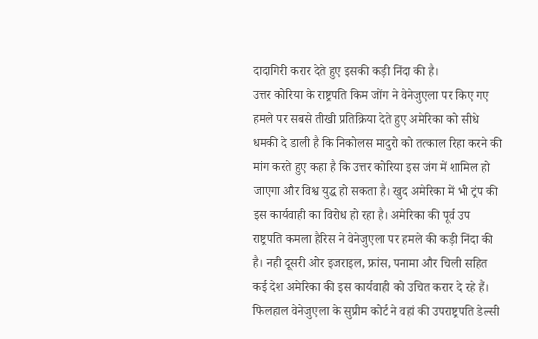दादागिरी करार देते हुए इसकी कड़ी निंदा की है।
उत्तर कोरिया के राष्ट्रपति किम जोंग ने वेनेजुएला पर किए गए हमले पर सबसे तीखी प्रतिक्रिया देते हुए अमेरिका को सीधे धमकी दे डाली है कि निकोलस मादुरो को तत्काल रिहा करने की मांग करते हुए कहा है कि उत्तर कोरिया इस जंग में शामिल हो जाएगा और विश्व युद्ध हो सकता है। खुद अमेरिका में भी ट्रंप की इस कार्यवाही का विरोध हो रहा है। अमेरिका की पूर्व उप राष्ट्रपति कमला हैरिस ने वेनेजुएला पर हमले की कड़ी निंदा की है। नही दूसरी ओर इजराइल, फ्रांस, पनामा और चिली सहित कई देश अमेरिका की इस कार्यवाही को उचित करार दे रहे हैं।
फिलहाल वेनेजुएला के सुप्रीम कोर्ट ने वहां की उपराष्ट्रपति डेल्सी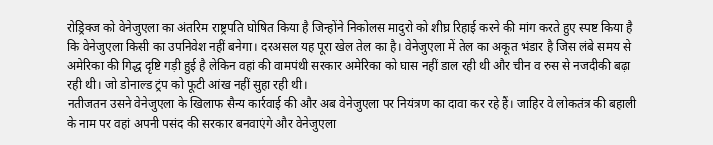रोड्रिक्ज को वेनेजुएला का अंतरिम राष्ट्रपति घोषित किया है जिन्होंने निकोलस मादुरो को शीघ्र रिहाई करने की मांग करते हुए स्पष्ट किया है कि वेनेजुएला किसी का उपनिवेश नहीं बनेगा। दरअसल यह पूरा खेल तेल का है। वेनेजुएला में तेल का अकूत भंडार है जिस लंबे समय से अमेरिका की गिद्ध दृष्टि गड़ी हुई है लेकिन वहां की वामपंथी सरकार अमेरिका को घास नहीं डाल रही थी और चीन व रुस से नजदीकी बढ़ा रही थी। जो डोनाल्ड ट्रंप को फूटी आंख नहीं सुहा रही थी।
नतीजतन उसने वेनेजुएला के खिलाफ सैन्य कार्रवाई की और अब वेनेजुएला पर नियंत्रण का दावा कर रहे हैं। जाहिर वे लोकतंत्र की बहाली के नाम पर वहां अपनी पसंद की सरकार बनवाएंगे और वेनेजुएला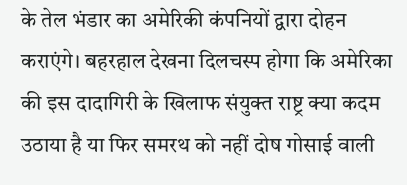के तेल भंडार का अमेरिकी कंपनियों द्वारा दोहन कराएंगे। बहरहाल देखना दिलचस्प होगा कि अमेरिका की इस दादागिरी के खिलाफ संयुक्त राष्ट्र क्या कदम उठाया है या फिर समरथ को नहीं दोष गोसाई वाली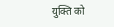युक्ति को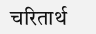चरितार्थ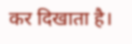कर दिखाता है।